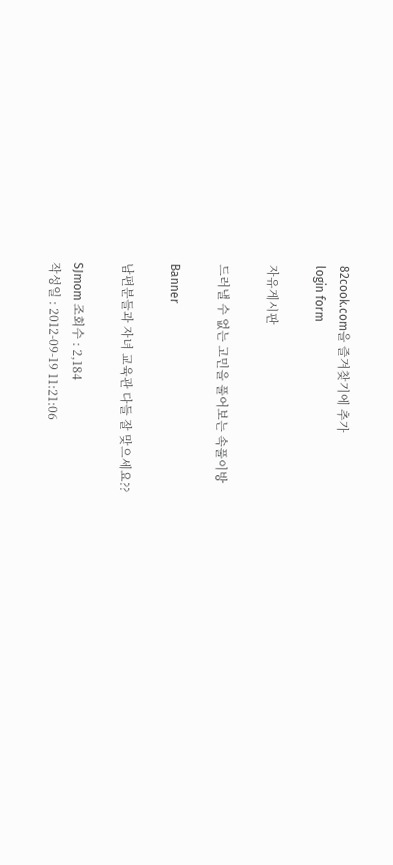82cook.com을 즐겨찾기에 추가
login form

자유게시판

드러낼 수 없는 고민을 풀어보는 속풀이방

Banner

남편분들과 자녀 교육관 다들 잘 맞으세요??

SJmom 조회수 : 2,184
작성일 : 2012-09-19 11:21:06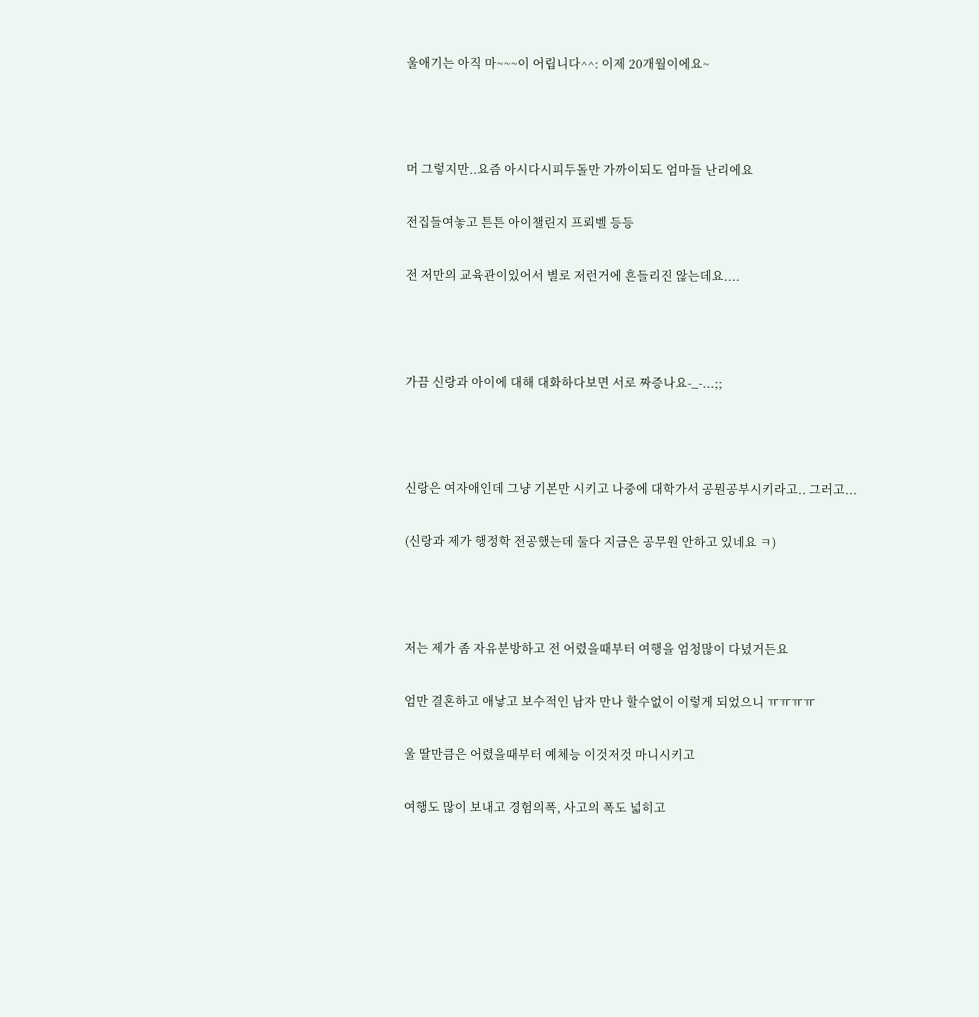울애기는 아직 마~~~이 어립니다^^: 이제 20개월이에요~



머 그렇지만..요즘 아시다시피두돌만 가까이되도 엄마들 난리에요

전집들여놓고 튼튼 아이챌린지 프뢰벨 등등

전 저만의 교육관이있어서 별로 저런거에 흔들리진 않는데요....



가끔 신랑과 아이에 대해 대화하다보면 서로 짜증나요-_-...;;



신랑은 여자애인데 그냥 기본만 시키고 나중에 대학가서 공뭔공부시키라고.. 그러고...

(신랑과 제가 행정학 전공했는데 둘다 지금은 공무원 안하고 있네요 ㅋ)



저는 제가 좀 자유분방하고 전 어렸을때부터 여행을 엄청많이 다녔거든요

엄만 결혼하고 애낳고 보수적인 남자 만나 할수없이 이렇게 되었으니 ㅠㅠㅠㅠ

울 딸만큼은 어렸을때부터 예체능 이것저것 마니시키고

여행도 많이 보내고 경험의폭, 사고의 폭도 넓히고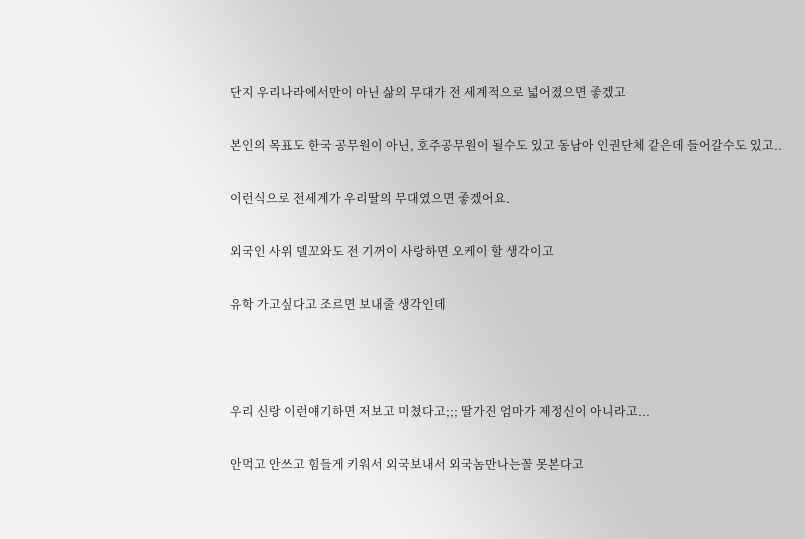단지 우리나라에서만이 아닌 삶의 무대가 전 세계적으로 넓어졌으면 좋겠고

본인의 목표도 한국 공무원이 아닌, 호주공무원이 될수도 있고 동남아 인권단체 같은데 들어갈수도 있고..

이런식으로 전세계가 우리딸의 무대였으면 좋겠어요.

외국인 사위 델꼬와도 전 기꺼이 사랑하면 오케이 할 생각이고

유학 가고싶다고 조르면 보내줄 생각인데



우리 신랑 이런얘기하면 저보고 미쳤다고;;; 딸가진 엄마가 제정신이 아니라고...

안먹고 안쓰고 힘들게 키워서 외국보내서 외국놈만나는꼴 못본다고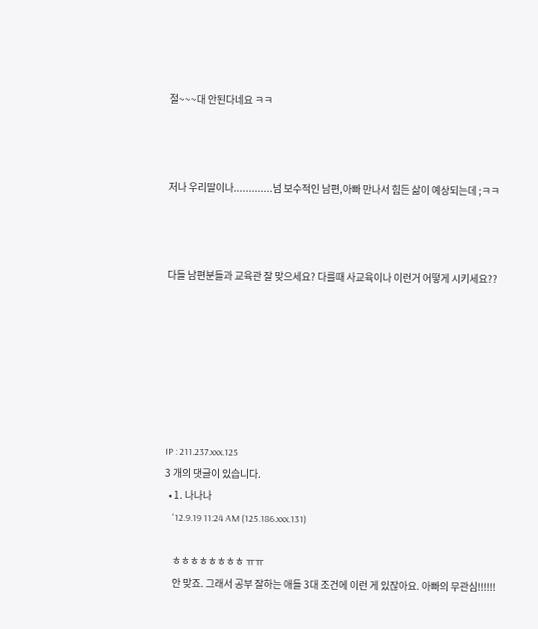절~~~대 안된다네요 ㅋㅋ



저나 우리딸이나.............넘 보수적인 남편,아빠 만나서 힘든 삶이 예상되는데 ;ㅋㅋ



다들 남편분들과 교육관 잘 맞으세요? 다를때 사교육이나 이런거 어떻게 시키세요??







IP : 211.237.xxx.125
3 개의 댓글이 있습니다.
  • 1. 나나나
    '12.9.19 11:24 AM (125.186.xxx.131)

    ㅎㅎㅎㅎㅎㅎㅎㅎ ㅠㅠ
    안 맞죠. 그래서 공부 잘하는 애들 3대 조건에 이런 게 있잖아요. 아빠의 무관심!!!!!!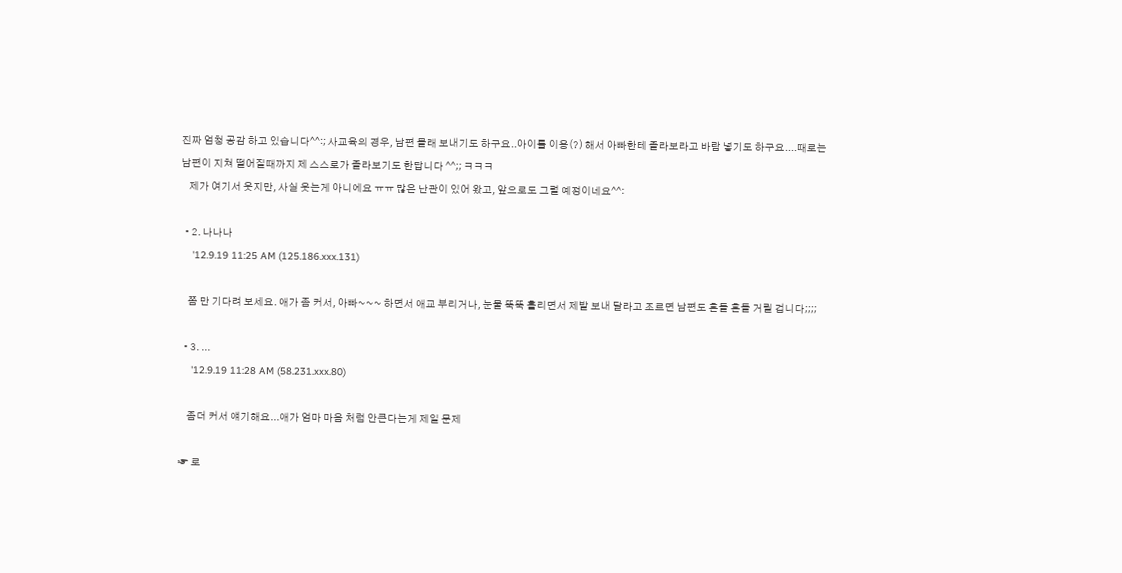진짜 엄청 공감 하고 있습니다^^:; 사교육의 경우, 남편 몰래 보내기도 하구요..아이를 이용(?) 해서 아빠한테 졸라보라고 바람 넣기도 하구요....때로는 남편이 지쳐 떨어질때까지 제 스스로가 졸라보기도 한답니다 ^^;; ㅋㅋㅋ
    제가 여기서 웃지만, 사실 웃는게 아니에요 ㅠㅠ 많은 난관이 있어 왔고, 앞으로도 그럴 예정이네요^^:

  • 2. 나나나
    '12.9.19 11:25 AM (125.186.xxx.131)

    쫌 만 기다려 보세요. 애가 좀 커서, 아빠~~~ 하면서 애교 부리거나, 눈물 뚝뚝 흘리면서 제발 보내 달라고 조르면 남편도 흔들 흔들 거릴 겁니다;;;;

  • 3. ...
    '12.9.19 11:28 AM (58.231.xxx.80)

    좀더 커서 얘기해요...애가 엄마 마음 처럼 안큰다는게 제일 문제

☞ 로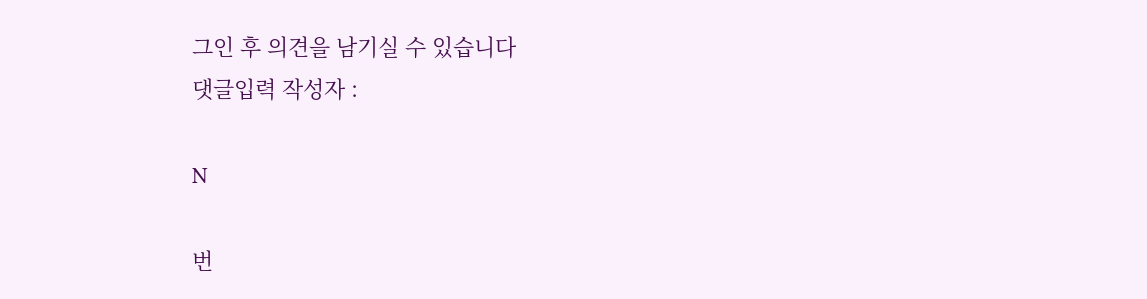그인 후 의견을 남기실 수 있습니다
댓글입력 작성자 :

N

번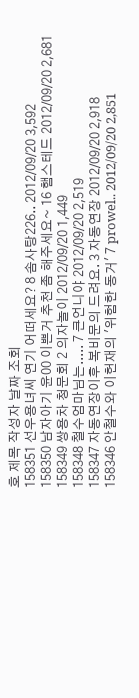호 제목 작성자 날짜 조회
158351 선우용녀씨 연기 어떠세요? 8 솜사탕226.. 2012/09/20 3,592
158350 남자아기 윤00 이쁜거 추천 좀 해주세요~ 16 햄스테드 2012/09/20 2,681
158349 쌍용차 청문회 2 의자놀이 2012/09/20 1,449
158348 철수엄마님는..... 7 큰언니야 2012/09/20 2,519
158347 자동연장이후 복비문의 드려요. 3 자동연장 2012/09/20 2,918
158346 안철수와 이헌재의 '위험한 동거' 7 prowel.. 2012/09/20 2,851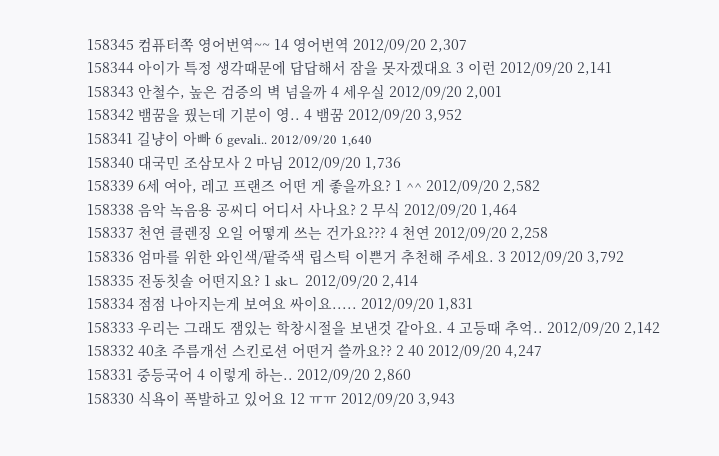158345 컴퓨터쪽 영어번역~~ 14 영어번역 2012/09/20 2,307
158344 아이가 특정 생각때문에 답답해서 잠을 못자겠대요 3 이런 2012/09/20 2,141
158343 안철수, 높은 검증의 벽 넘을까 4 세우실 2012/09/20 2,001
158342 뱀꿈을 꿨는데 기분이 영.. 4 뱀꿈 2012/09/20 3,952
158341 길냥이 아빠 6 gevali.. 2012/09/20 1,640
158340 대국민 조삼모사 2 마님 2012/09/20 1,736
158339 6세 여아, 레고 프랜즈 어떤 게 좋을까요? 1 ^^ 2012/09/20 2,582
158338 음악 녹음용 공씨디 어디서 사나요? 2 무식 2012/09/20 1,464
158337 천연 클렌징 오일 어떻게 쓰는 건가요??? 4 천연 2012/09/20 2,258
158336 엄마를 위한 와인색/팥죽색 립스틱 이쁜거 추천해 주세요. 3 2012/09/20 3,792
158335 전동칫솔 어떤지요? 1 skㄴ 2012/09/20 2,414
158334 점점 나아지는게 보여요 싸이요..... 2012/09/20 1,831
158333 우리는 그래도 잼있는 학창시절을 보낸것 같아요. 4 고등때 추억.. 2012/09/20 2,142
158332 40초 주름개선 스킨로션 어떤거 쓸까요?? 2 40 2012/09/20 4,247
158331 중등국어 4 이렇게 하는.. 2012/09/20 2,860
158330 식욕이 폭발하고 있어요 12 ㅠㅠ 2012/09/20 3,943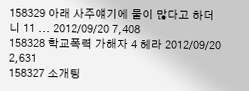158329 아래 사주얘기에 물이 많다고 하더니 11 ... 2012/09/20 7,408
158328 학교폭력 가해자 4 헤라 2012/09/20 2,631
158327 소개팅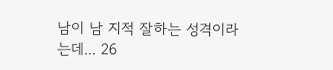남이 남 지적 잘하는 성격이라는데... 26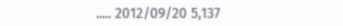..... 2012/09/20 5,137